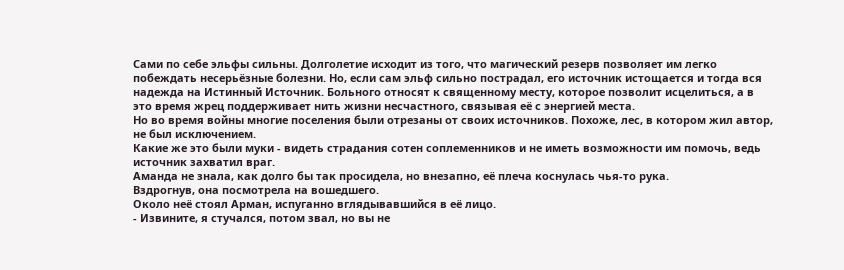Сами по себе эльфы сильны. Долголетие исходит из того, что магический резерв позволяет им легко побеждать несерьёзные болезни. Но, если сам эльф сильно пострадал, его источник истощается и тогда вся надежда на Истинный Источник. Больного относят к священному месту, которое позволит исцелиться, а в это время жрец поддерживает нить жизни несчастного, связывая её с энергией места.
Но во время войны многие поселения были отрезаны от своих источников. Похоже, лес, в котором жил автор, не был исключением.
Какие же это были муки - видеть страдания сотен соплеменников и не иметь возможности им помочь, ведь источник захватил враг.
Аманда не знала, как долго бы так просидела, но внезапно, её плеча коснулась чья-то рука.
Вздрогнув, она посмотрела на вошедшего.
Около неё стоял Арман, испуганно вглядывавшийся в её лицо.
- Извините, я стучался, потом звал, но вы не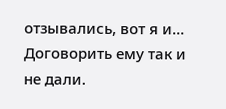отзывались, вот я и…
Договорить ему так и не дали.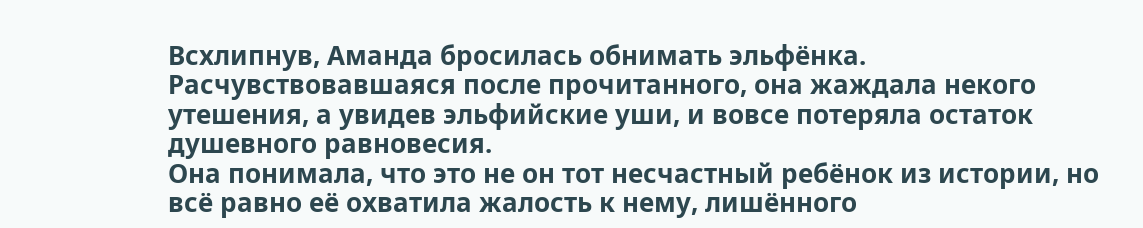Всхлипнув, Аманда бросилась обнимать эльфёнка. Расчувствовавшаяся после прочитанного, она жаждала некого утешения, а увидев эльфийские уши, и вовсе потеряла остаток душевного равновесия.
Она понимала, что это не он тот несчастный ребёнок из истории, но всё равно её охватила жалость к нему, лишённого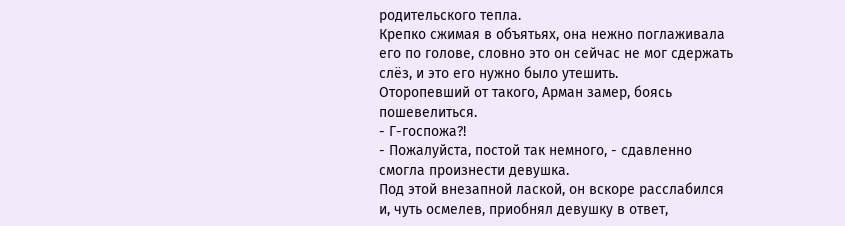родительского тепла.
Крепко сжимая в объятьях, она нежно поглаживала его по голове, словно это он сейчас не мог сдержать слёз, и это его нужно было утешить.
Оторопевший от такого, Арман замер, боясь пошевелиться.
- Г-госпожа?!
- Пожалуйста, постой так немного, - сдавленно смогла произнести девушка.
Под этой внезапной лаской, он вскоре расслабился и, чуть осмелев, приобнял девушку в ответ,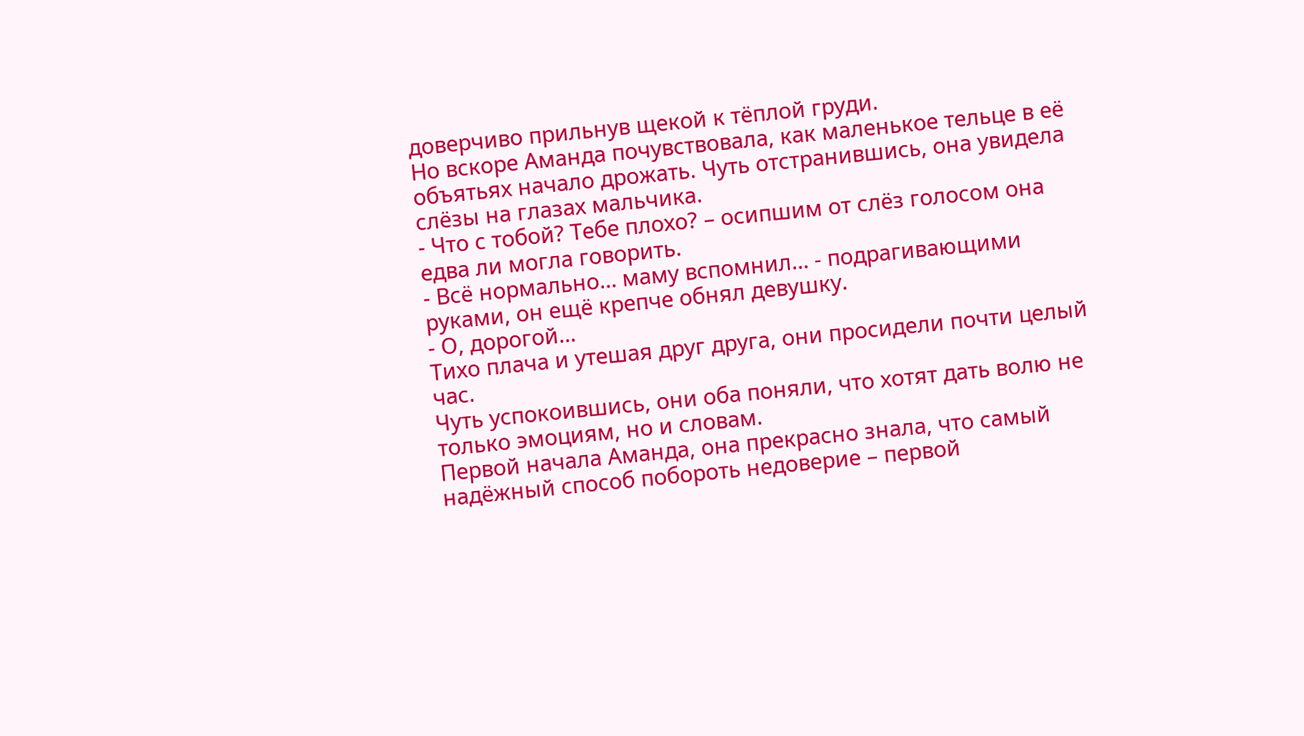доверчиво прильнув щекой к тёплой груди.
Но вскоре Аманда почувствовала, как маленькое тельце в её объятьях начало дрожать. Чуть отстранившись, она увидела слёзы на глазах мальчика.
- Что с тобой? Тебе плохо? – осипшим от слёз голосом она едва ли могла говорить.
- Всё нормально… маму вспомнил… - подрагивающими руками, он ещё крепче обнял девушку.
- О, дорогой…
Тихо плача и утешая друг друга, они просидели почти целый час.
Чуть успокоившись, они оба поняли, что хотят дать волю не только эмоциям, но и словам.
Первой начала Аманда, она прекрасно знала, что самый надёжный способ побороть недоверие – первой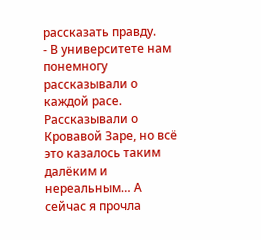рассказать правду.
- В университете нам понемногу рассказывали о каждой расе. Рассказывали о Кровавой Заре, но всё это казалось таким далёким и нереальным… А сейчас я прочла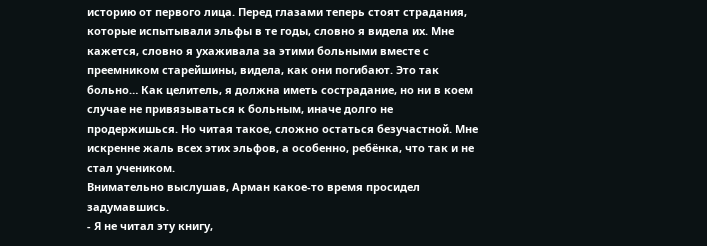историю от первого лица. Перед глазами теперь стоят страдания, которые испытывали эльфы в те годы, словно я видела их. Мне кажется, словно я ухаживала за этими больными вместе с преемником старейшины, видела, как они погибают. Это так больно… Как целитель, я должна иметь сострадание, но ни в коем случае не привязываться к больным, иначе долго не продержишься. Но читая такое, сложно остаться безучастной. Мне искренне жаль всех этих эльфов, а особенно, ребёнка, что так и не стал учеником.
Внимательно выслушав, Арман какое-то время просидел задумавшись.
- Я не читал эту книгу,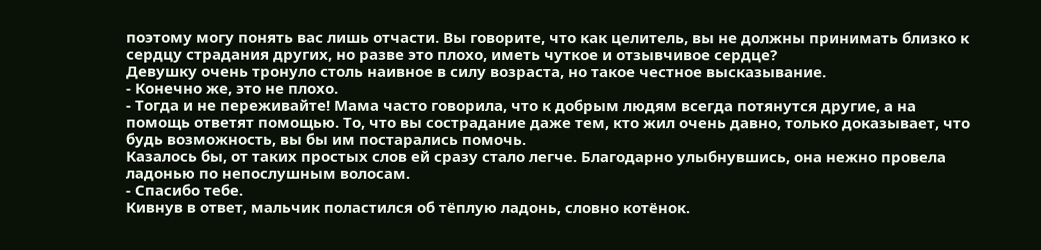поэтому могу понять вас лишь отчасти. Вы говорите, что как целитель, вы не должны принимать близко к сердцу страдания других, но разве это плохо, иметь чуткое и отзывчивое сердце?
Девушку очень тронуло столь наивное в силу возраста, но такое честное высказывание.
- Конечно же, это не плохо.
- Тогда и не переживайте! Мама часто говорила, что к добрым людям всегда потянутся другие, а на помощь ответят помощью. То, что вы сострадание даже тем, кто жил очень давно, только доказывает, что будь возможность, вы бы им постарались помочь.
Казалось бы, от таких простых слов ей сразу стало легче. Благодарно улыбнувшись, она нежно провела ладонью по непослушным волосам.
- Спасибо тебе.
Кивнув в ответ, мальчик поластился об тёплую ладонь, словно котёнок.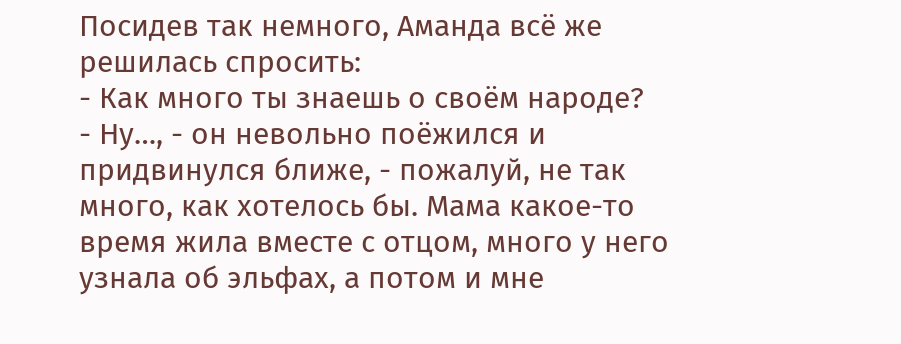Посидев так немного, Аманда всё же решилась спросить:
- Как много ты знаешь о своём народе?
- Ну…, - он невольно поёжился и придвинулся ближе, - пожалуй, не так много, как хотелось бы. Мама какое-то время жила вместе с отцом, много у него узнала об эльфах, а потом и мне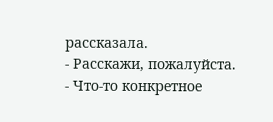рассказала.
- Расскажи, пожалуйста.
- Что-то конкретное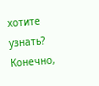хотите узнать?
Конечно,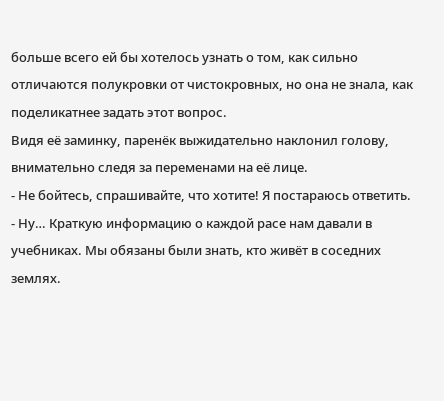больше всего ей бы хотелось узнать о том, как сильно отличаются полукровки от чистокровных, но она не знала, как поделикатнее задать этот вопрос.
Видя её заминку, паренёк выжидательно наклонил голову, внимательно следя за переменами на её лице.
- Не бойтесь, спрашивайте, что хотите! Я постараюсь ответить.
- Ну… Краткую информацию о каждой расе нам давали в учебниках. Мы обязаны были знать, кто живёт в соседних землях.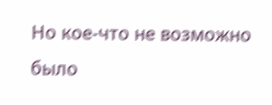Но кое-что не возможно было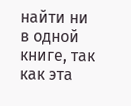найти ни в одной книге, так как эта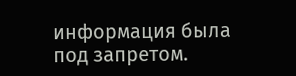информация была под запретом.